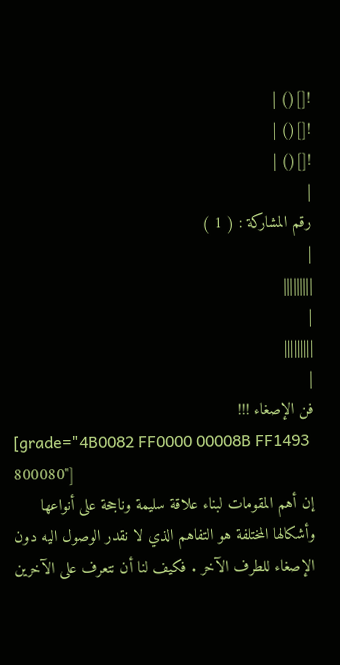![]() |
![]() |
![]() |
|
رقم المشاركة : ( 1 )
|
|||||||||
|
|||||||||
|
فن الإصغاء !!!
[grade="4B0082 FF0000 00008B FF1493 800080"]
إن أهم المقومات لبناء علاقة سليمة وناجحة على أنواعها وأشكالها المختلفة هو التفاهم الذي لا نقدر الوصول اليه دون الإصغاء للطرف الآخر . فكيف لنا أن نتعرف على الآخرين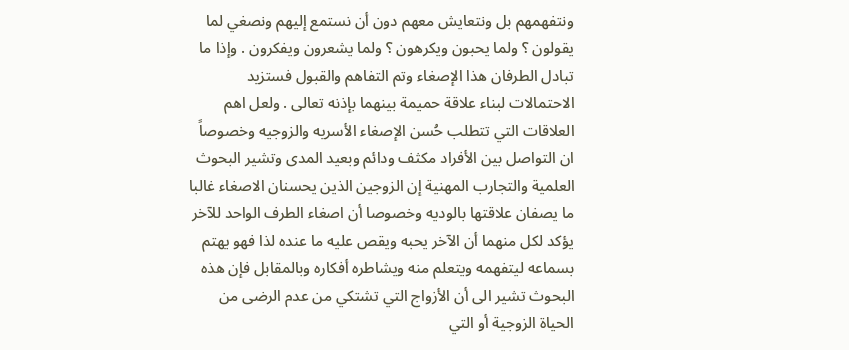ونتفهمهم بل ونتعايش معهم دون أن نستمع إليهم ونصغي لما يقولون ؟ ولما يحبون ويكرهون ؟ ولما يشعرون ويفكرون . وإذا ما تبادل الطرفان هذا الإصغاء وتم التفاهم والقبول فستزيد الاحتمالات لبناء علاقة حميمة بينهما بإذنه تعالى . ولعل اهم العلاقات التي تتطلب حُسن الإصغاء الأسريه والزوجيه وخصوصاً ان التواصل بين الأفراد مكثف ودائم وبعيد المدى وتشير البحوث العلمية والتجارب المهنية إن الزوجين الذين يحسنان الاصغاء غالبا ما يصفان علاقتها بالوديه وخصوصا أن اصغاء الطرف الواحد للآخر يؤكد لكل منهما أن الآخر يحبه ويقص عليه ما عنده لذا فهو يهتم بسماعه ليتفهمه ويتعلم منه ويشاطره أفكاره وبالمقابل فإن هذه البحوث تشير الى أن الأزواج التي تشتكي من عدم الرضى من الحياة الزوجية أو التي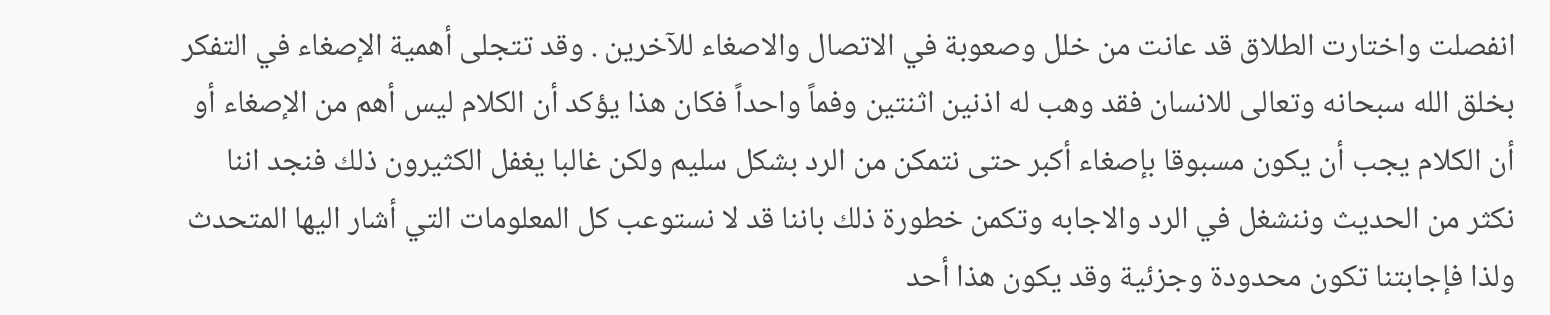انفصلت واختارت الطلاق قد عانت من خلل وصعوبة في الاتصال والاصغاء للآخرين . وقد تتجلى أهمية الإصغاء في التفكر بخلق الله سبحانه وتعالى للانسان فقد وهب له اذنين اثنتين وفماً واحداً فكان هذا يؤكد أن الكلام ليس أهم من الإصغاء أو أن الكلام يجب أن يكون مسبوقا بإصغاء أكبر حتى نتمكن من الرد بشكل سليم ولكن غالبا يغفل الكثيرون ذلك فنجد اننا نكثر من الحديث وننشغل في الرد والاجابه وتكمن خطورة ذلك باننا قد لا نستوعب كل المعلومات التي أشار اليها المتحدث ولذا فإجابتنا تكون محدودة وجزئية وقد يكون هذا أحد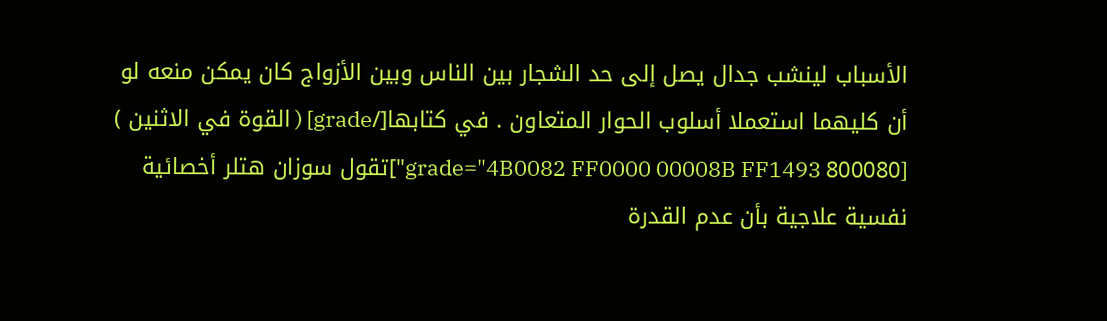الأسباب لينشب جدال يصل إلى حد الشجار بين الناس وبين الأزواج كان يمكن منعه لو أن كليهما استعملا أسلوب الحوار المتعاون . في كتابها[/grade] ( القوة في الاثنين ) [grade="4B0082 FF0000 00008B FF1493 800080"]تقول سوزان هتلر أخصائية نفسية علاجية بأن عدم القدرة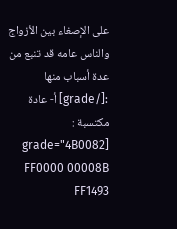على الإصغاء بين الأزواج والناس عامه قد تنبع من عدة أسباب منها :[/grade] أ- عادة مكتسبة : [grade="4B0082 FF0000 00008B FF1493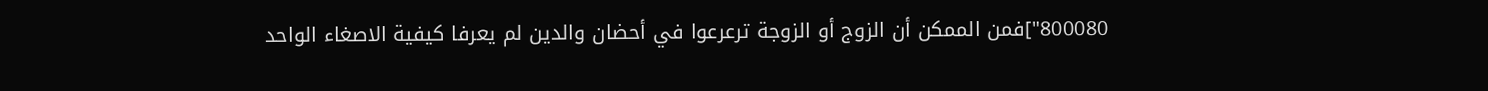800080"]فمن الممكن أن الزوج أو الزوجة ترعرعوا في أحضان والدين لم يعرفا كيفية الاصغاء الواحد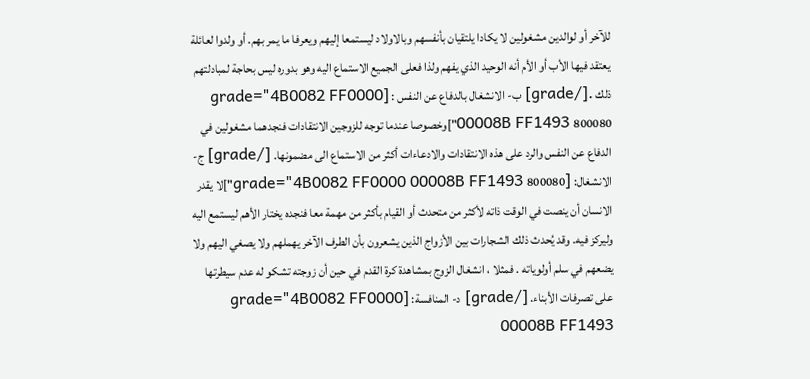للآخر أو لوالدين مشغولين لا يكادا يلتقيان بأنفسهم وبالاولاد ليستمعا إليهم ويعرفا ما يمر بهم. أو ولدوا لعائلة يعتقد فيها الأب أو الأم أنه الوحيد الذي يفهم ولذا فعلى الجميع الاستماع اليه وهو بدوره ليس بحاجة لمبادلتهم ذلك .[/grade] ب- الانشغال بالدفاع عن النفس : [grade="4B0082 FF0000 00008B FF1493 800080"]وخصوصا عندما توجه للزوجين الانتقادات فنجدهما مشغولين في الدفاع عن النفس والرد على هذه الانتقادات والادعاءات أكثر من الاستماع الى مضمونها. [/grade] ج- الانشغال: [grade="4B0082 FF0000 00008B FF1493 800080"]لا يقدر الانسان أن ينصت في الوقت ذاته لأكثر من متحدث أو القيام بأكثر من مهمة معا فنجده يختار الأهم ليستمع اليه وليركز فيه. وقد يُحدث ذلك الشجارات بين الأزواج الذين يشعرون بأن الطرف الآخر يهملهم ولا يصغي اليهم ولا يضعهم في سلم أولوياته . فمثلا ، انشغال الزوج بمشاهدة كرة القدم في حين أن زوجته تشكو له عدم سيطرتها على تصرفات الأبناء. [/grade] د- المنافسة: [grade="4B0082 FF0000 00008B FF1493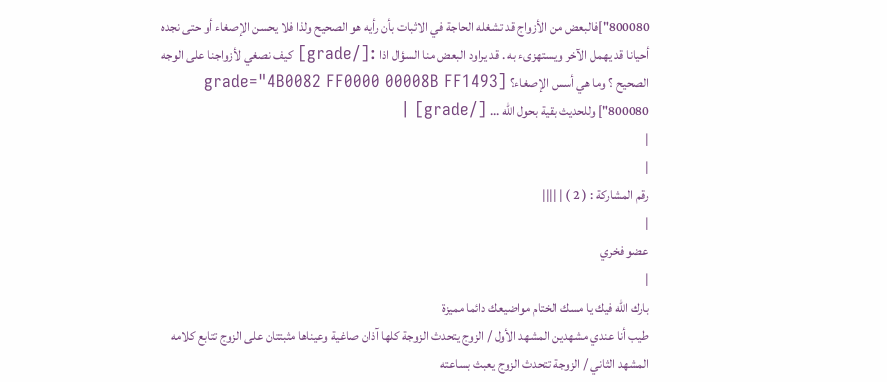800080"]فالبعض من الأزواج قد تشغله الحاجة في الاثبات بأن رأيه هو الصحيح ولذا فلا يحسن الإصغاء أو حتى نجده أحيانا قد يهمل الآخر ويستهزىء به . قد يراود البعض منا السؤال اذا :[/grade] كيف نصغي لأزواجنا على الوجه الصحيح ؟ وما هي أسس الإصغاء؟ [grade="4B0082 FF0000 00008B FF1493 800080"] وللحديث بقية بحول الله ... [/grade] |
|
|
رقم المشاركة : ( 2 ) | ||||
|
عضو فخري
|
بارك الله فيك يا مسك الختام مواضيعك دائما مميزة
طيب أنا عندي مشهدين المشهد الأول / الزوج يتحدث الزوجة كلها آذان صاغية وعيناها مثبتتان على الزوج تتابع كلامه المشهد الثاني / الزوجة تتحدث الزوج يعبث بساعته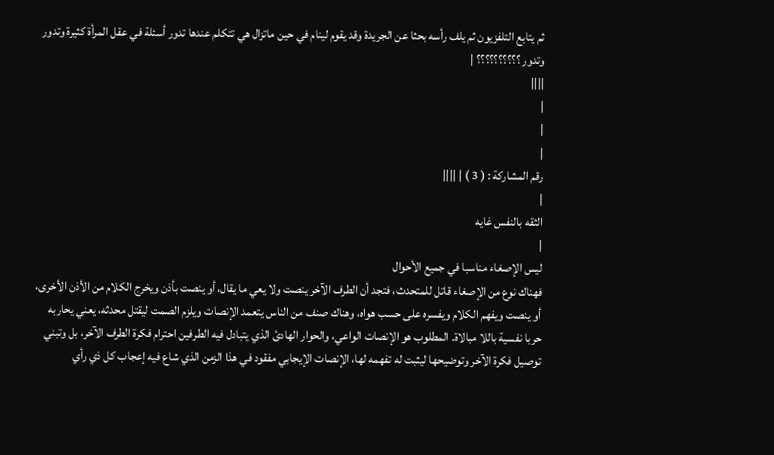ثم يتابع التلفزيون ثم يلف رأسه بحثا عن الجريدة وقد يقوم لينام في حين ماتزال هي تتكلم عندها تدور أسئلة في عقل المرأة كثيرة وتدور وتدور ؟؟؟؟؟؟؟؟؟؟ |
||||
|
|
|
رقم المشاركة : ( 3 ) | ||||
|
الثقه بالنفس غايه
|
ليس الإصغاء مناسبا في جميع الأحوال
فهناك نوع من الإصغاء قاتل للمتحدث، فتجد أن الطرف الآخر ينصت ولا يعي ما يقال، أو ينصت بأذن ويخرج الكلام من الأذن الأخرى، أو ينصت ويفهم الكلام ويفسره على حسب هواه، وهناك صنف من الناس يتعمد الإنصات ويلزم الصمت ليقتل محدثه، يعني يحاربه حربا نفسية باللا مبالاة. المطلوب هو الإنصات الواعي، والحوار الهادئ الذي يتبادل فيه الطرفين احترام فكرة الطرف الآخر، بل وتبني توصيل فكرة الآخر وتوضيحها ليثبت له تفهمه لها، الإنصات الإيجابي مفقود في هذا الزمن الذي شاع فيه إعجاب كل ذي رأي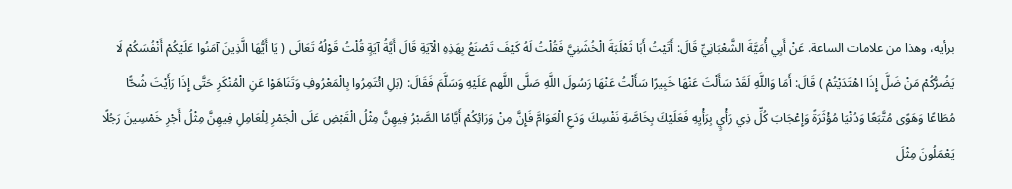برأيه، وهذا من علامات الساعة. عَنْ أَبِي أُمَيَّةَ الشَّعْبَانِيِّ قَالَ: أَتَيْتُ أَبَا ثَعْلَبَةَ الْخُشَنِيَّ فَقُلْتُ لَهُ كَيْفَ تَصْنَعُ بِهَذِهِ الْآيَةِ قَالَ أَيَّةُ آيَةٍ قُلْتُ قَوْلُهُ تَعَالَى ( يَا أَيُّهَا الَّذِينَ آمَنُوا عَلَيْكُمْ أَنْفُسَكُمْ لَا يَضُرُّكُمْ مَنْ ضَلَّ إِذَا اهْتَدَيْتُمْ ) قَالَ: أَمَا وَاللَّهِ لَقَدْ سَأَلْتَ عَنْهَا خَبِيرًا سَأَلْتُ عَنْهَا رَسُولَ اللَّهِ صَلَّى اللَّهم عَلَيْهِ وَسَلَّمَ فَقَالَ: (بَلِ ائْتَمِرُوا بِالْمَعْرُوفِ وَتَنَاهَوْا عَنِ الْمُنْكَرِ حَتَّى إِذَا رَأَيْتَ شُحًّا مُطَاعًا وَهَوًى مُتَّبَعًا وَدُنْيَا مُؤْثَرَةً وَإِعْجَابَ كُلِّ ذِي رَأْيٍ بِرَأْيِهِ فَعَلَيْكَ بِخَاصَّةِ نَفْسِكَ وَدَعِ الْعَوَامَّ فَإِنَّ مِنْ وَرَائِكُمْ أَيَّامًا الصَّبْرُ فِيهِنَّ مِثْلُ الْقَبْضِ عَلَى الْجَمْرِ لِلْعَامِلِ فِيهِنَّ مِثْلُ أَجْرِ خَمْسِينَ رَجُلًا يَعْمَلُونَ مِثْلَ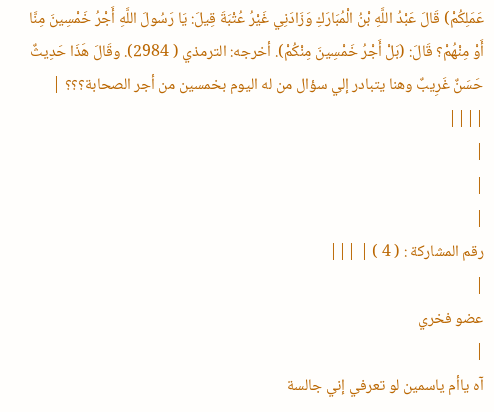عَمَلِكُمْ) قَالَ عَبْدُ اللَّهِ بْنُ الْمُبَارَكِ وَزَادَنِي غَيْرُ عُتْبَةَ قِيلَ: يَا رَسُولَ اللَّهِ أَجْرُ خَمْسِينَ مِنَّا أَوْ مِنْهُمْ؟ قَالَ: (بَلْ أَجْرُ خَمْسِينَ مِنْكُمْ). أخرجه: الترمذي ( 2984). وقَالَ هَذَا حَدِيثٌ حَسَنٌ غَرِيبٌ وهنا يتبادر إلي سؤال من له اليوم بخمسين من أجر الصحابة؟؟؟ |
||||
|
|
|
رقم المشاركة : ( 4 ) | |||
|
عضو فخري
|
آه ياأم ياسمين لو تعرفي إني جالسة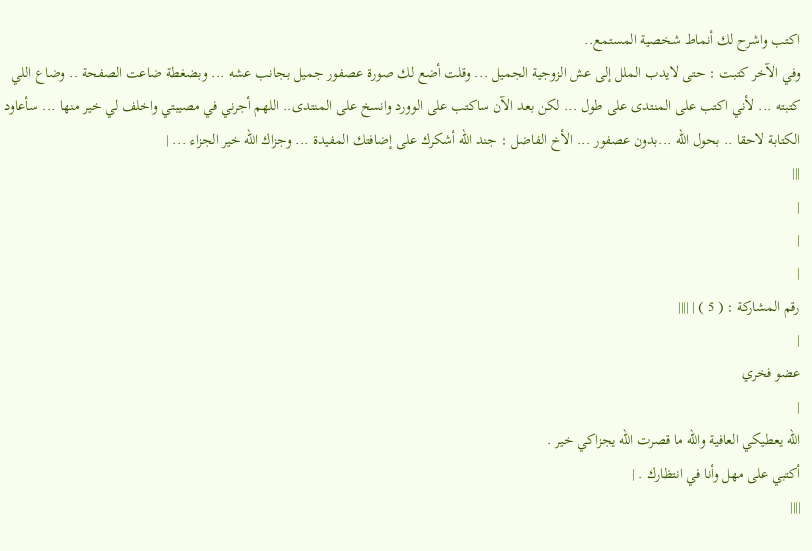اكتب واشرح لك أنماط شخصية المستمع..
وفي الآخر كتبت : حتى لايدب الملل إلى عش الزوجية الجميل ... وقلت أضع لك صورة عصفور جميل بجانب عشه ... وبضغطة ضاعت الصفحة .. وضاع اللي كتبته ... لأني اكتب على المنتدى على طول ... لكن بعد الآن ساكتب على الوورد وانسخ على المنتدى.. اللهم أجرني في مصيبتي واخلف لي خير منها ... سأعاود الكتابة لاحقا .. بحول الله ...بدون عصفور ... الأخ الفاضل : جند الله أشكرك على إضافتك المفيدة ... وجزاك الله خير الجزاء ... |
|||
|
|
|
رقم المشاركة : ( 5 ) | ||||
|
عضو فخري
|
الله يعطيكي العافية والله ما قصرت الله يجزاكي خير .
أكتبي على مهل وأنا في انتظارك . |
||||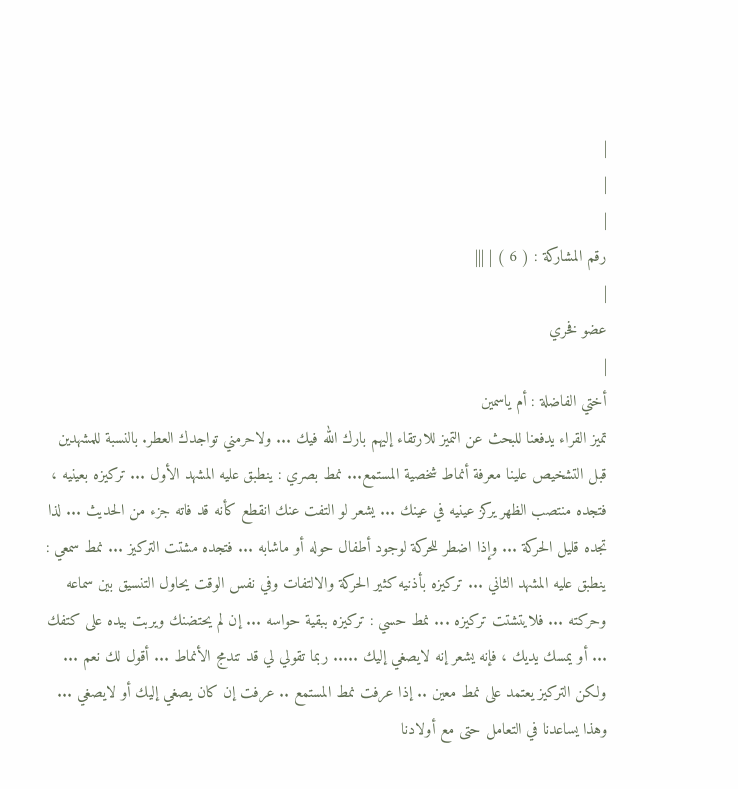|
|
|
رقم المشاركة : ( 6 ) | |||
|
عضو فخري
|
أختي الفاضلة : أم ياسمين
تميز القراء يدفعنا للبحث عن التميز للارتقاء إليهم بارك الله فيك ... ولاحرمني تواجدك العطر. بالنسبة للمشهدين قبل التشخيص علينا معرفة أنماط شخصية المستمع... نمط بصري : ينطبق عليه المشهد الأول ... تركيزه بعينيه ، فتجده منتصب الظهر يركز عينيه في عينك ... يشعر لو التفت عنك انقطع كأنه قد فاته جزء من الحديث ... لذا تجده قليل الحركة ... وإذا اضطر للحركة لوجود أطفال حوله أو ماشابه ... فتجده مشتت التركيز ... نمط سمعي : ينطبق عليه المشهد الثاني ... تركيزه بأذنيه كثير الحركة والالتفات وفي نفس الوقت يحاول التنسيق بين سماعه وحركته ... فلايتشتت تركيزه ... نمط حسي : تركيزه ببقية حواسه ... إن لم يحتضنك ويربت بيده على كتفك ... أو يمسك يديك ، فإنه يشعر إنه لايصغي إليك ..... ربما تقولي لي قد تندمج الأنماط ... أقول لك نعم ... ولكن التركيز يعتمد على نمط معين .. إذا عرفت نمط المستمع .. عرفت إن كان يصغي إليك أو لايصغي ... وهذا يساعدنا في التعامل حتى مع أولادنا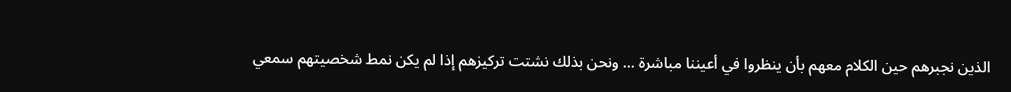الذين نجبرهم حين الكلام معهم بأن ينظروا في أعيننا مباشرة ... ونحن بذلك نشتت تركيزهم إذا لم يكن نمط شخصيتهم سمعي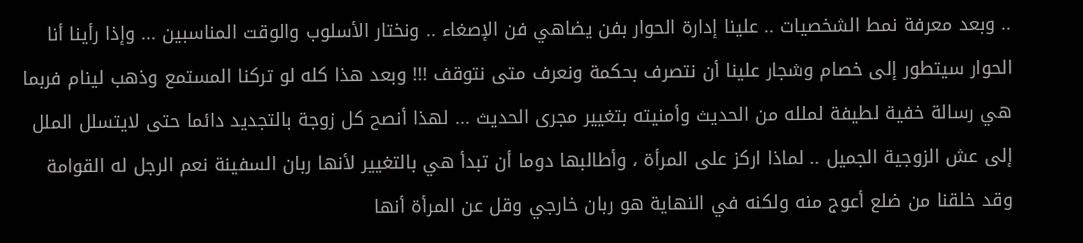.. وبعد معرفة نمط الشخصيات .. علينا إدارة الحوار بفن يضاهي فن الإصغاء .. ونختار الأسلوب والوقت المناسبين ... وإذا رأينا أنا الحوار سيتطور إلى خصام وشجار علينا أن نتصرف بحكمة ونعرف متى نتوقف !!! وبعد هذا كله لو تركنا المستمع وذهب لينام فربما هي رسالة خفية لطيفة لملله من الحديث وأمنيته بتغيير مجرى الحديث ... لهذا أنصح كل زوجة بالتجديد دائما حتى لايتسلل الملل إلى عش الزوجية الجميل .. لماذا اركز على المرأة ، وأطالبها دوما أن تبدأ هي بالتغيير لأنها ربان السفينة نعم الرجل له القوامة وقد خلقنا من ضلع أعوج منه ولكنه في النهاية هو ربان خارجي وقل عن المرأة أنها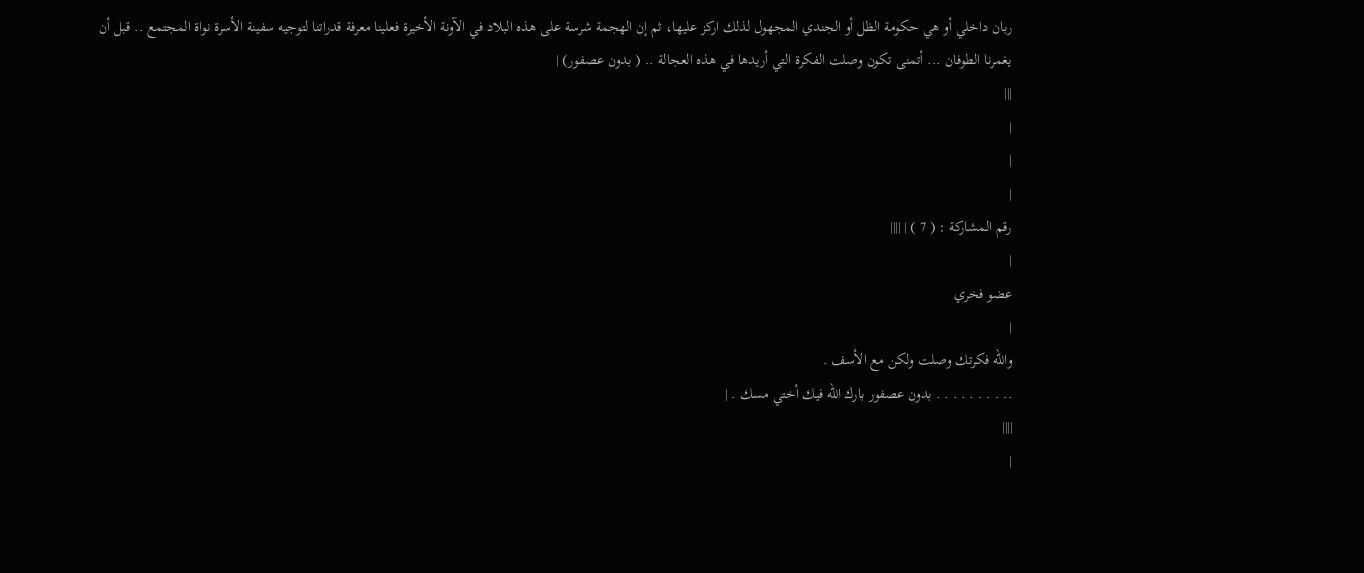ربان داخلي أو هي حكومة الظل أو الجندي المجهول لذلك اركز عليها، ثم إن الهجمة شرسة على هذه البلاد في الآونة الأخيرة فعلينا معرفة قدراتنا لتوجيه سفينة الأسرة نواة المجتمع .. قبل أن يغمرنا الطوفان ... أتمنى تكون وصلت الفكرة التي أريدها في هذه العجالة .. ( بدون عصفور) |
|||
|
|
|
رقم المشاركة : ( 7 ) | ||||
|
عضو فخري
|
والله فكرتك وصلت ولكن مع الأسف .
.. . . . . . . . . بدون عصفور بارك الله فيك أختي مسك . |
||||
|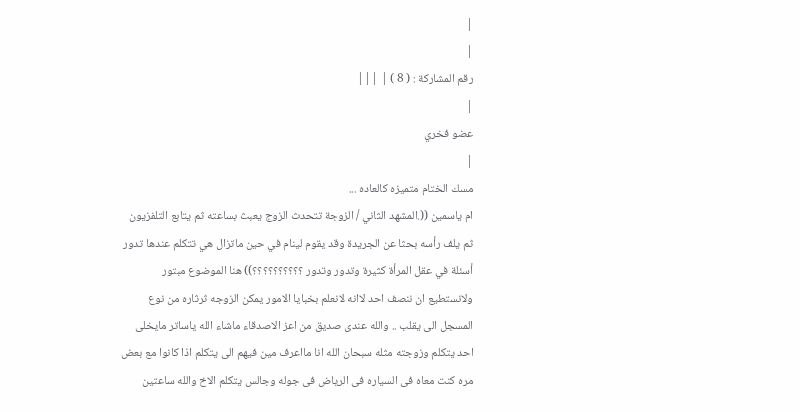|
|
رقم المشاركة : ( 8 ) | |||
|
عضو فخري
|
مسك الختام متميزه كالعاده ...
ام ياسمين ((.المشهد الثاني / الزوجة تتحدث الزوج يعبث بساعته ثم يتابع التلفزيون ثم يلف رأسه بحثا عن الجريدة وقد يقوم لينام في حين ماتزال هي تتكلم عندها تدور أسئلة في عقل المرأة كثيرة وتدور وتدور ؟؟؟؟؟؟؟؟؟؟)) هنا الموضوع مبتور ولانستطيع ان ننصف احد لاانه لانعلم بخبايا الامور يمكن الزوجه ثرثاره من نوع المسجل الى يقلب .. والله عندى صديق من اعز الاصدقاء ماشاء الله ياساتر مايخلى احد يتكلم وزوجته مثله سبحان الله انا مااعرف مين فيهم الى يتكلم اذا كانوا مع بعض مره كنت معاه فى السياره فى الرياض فى جوله وجالس يتكلم الاخ والله ساعتين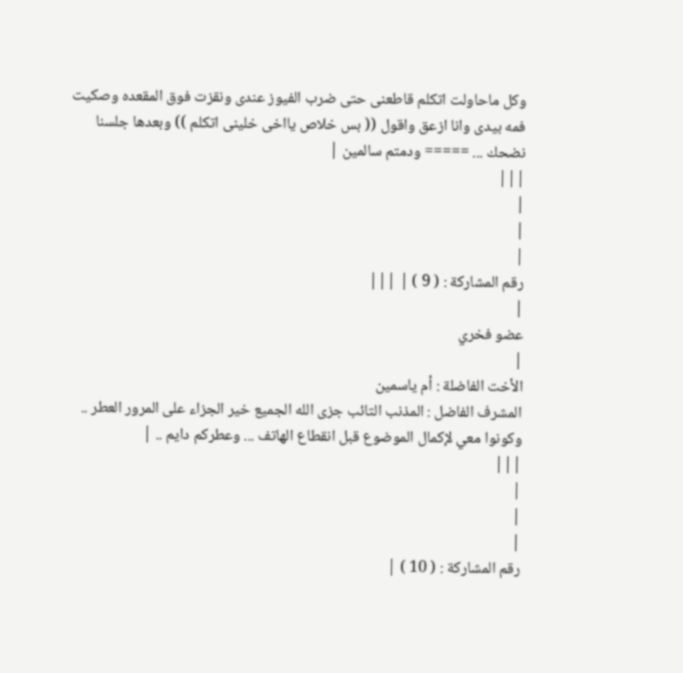وكل ماحاولت اتكلم قاطعنى حتى ضرب الفيوز عندى ونقزت فوق المقعده وصكيت فمه بيدى وانا ازعق واقول (( بس خلاص يااخى خلينى اتكلم )) وبعدها جلسنا نضحك ... ===== ودمتم سالمين |
|||
|
|
|
رقم المشاركة : ( 9 ) | |||
|
عضو فخري
|
الأخت الفاضلة : أم ياسمين
المشرف الفاضل : المذنب التائب جزى الله الجميع خير الجزاء على المرور العطر .. وكونوا معي لإكمال الموضوع قبل انقطاع الهاتف ... وعطركم دايم .. |
|||
|
|
|
رقم المشاركة : ( 10 ) |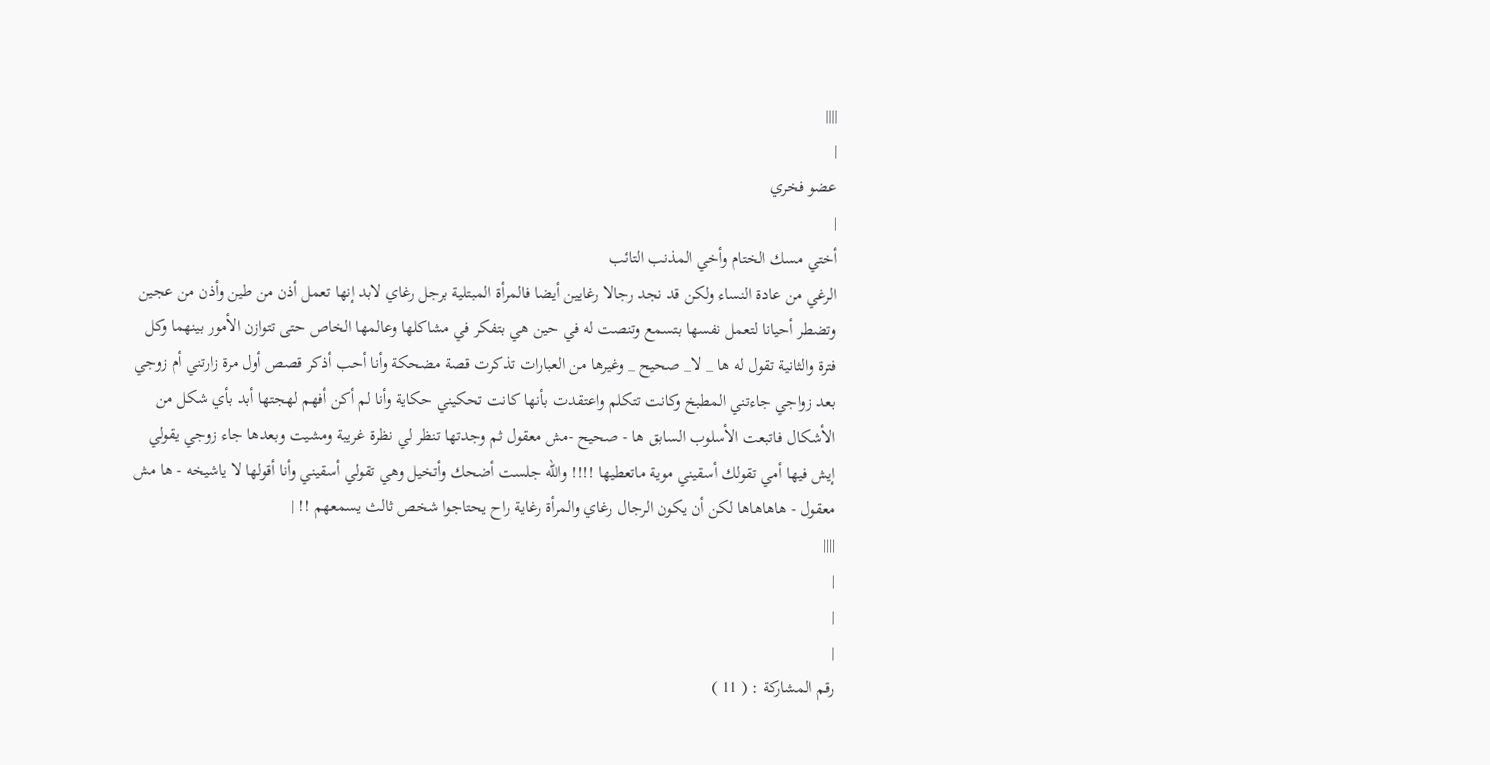||||
|
عضو فخري
|
أختي مسك الختام وأخي المذنب التائب
الرغي من عادة النساء ولكن قد نجد رجالا رغايين أيضا فالمرأة المبتلية برجل رغاي لابد إنها تعمل أذن من طين وأذن من عجين وتضطر أحيانا لتعمل نفسها بتسمع وتنصت له في حين هي بتفكر في مشاكلها وعالمها الخاص حتى تتوازن الأمور بينهما وكل فترة والثانية تقول له ها _ لا_ صحيح _ وغيرها من العبارات تذكرت قصة مضحكة وأنا أحب أذكر قصص أول مرة زارتني أم زوجي بعد زواجي جاءتني المطبخ وكانت تتكلم واعتقدت بأنها كانت تحكيني حكاية وأنا لم أكن أفهم لهجتها أبد بأي شكل من الأشكال فاتبعت الأسلوب السابق ها - صحيح -مش معقول ثم وجدتها تنظر لي نظرة غريبة ومشيت وبعدها جاء زوجي يقولي إيش فيها أمي تقولك أسقيني موية ماتعطيها !!!! والله جلست أضحك وأتخيل وهي تقولي أسقيني وأنا أقولها لا ياشيخه - ها مش معقول - هاهاهاها لكن أن يكون الرجال رغاي والمرأة رغاية راح يحتاجوا شخص ثالث يسمعهم !! |
||||
|
|
|
رقم المشاركة : ( 11 )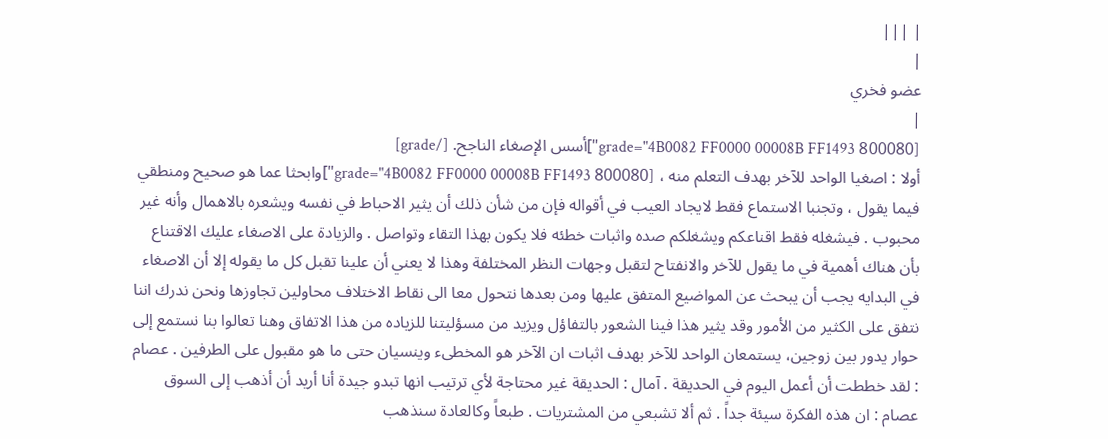| |||
|
عضو فخري
|
[grade="4B0082 FF0000 00008B FF1493 800080"]أسس الإصغاء الناجح. [/grade]
أولا : اصغيا الواحد للآخر بهدف التعلم منه ، [grade="4B0082 FF0000 00008B FF1493 800080"]وابحثا عما هو صحيح ومنطقي فيما يقول ، وتجنبا الاستماع فقط لايجاد العيب في أقواله فإن من شأن ذلك أن يثير الاحباط في نفسه ويشعره بالاهمال وأنه غير محبوب . فيشغله فقط اقناعكم ويشغلكم صده واثبات خطئه فلا يكون بهذا التقاء وتواصل . والزيادة على الاصغاء عليك الاقتناع بأن هناك أهمية في ما يقول للآخر والانفتاح لتقبل وجهات النظر المختلفة وهذا لا يعني أن علينا تقبل كل ما يقوله إلا أن الاصغاء في البدايه يجب أن يبحث عن المواضيع المتفق عليها ومن بعدها نتحول معا الى نقاط الاختلاف محاولين تجاوزها ونحن ندرك اننا نتفق على الكثير من الأمور وقد يثير هذا فينا الشعور بالتفاؤل ويزيد من مسؤليتنا للزياده من هذا الاتفاق وهنا تعالوا بنا نستمع إلى حوار يدور بين زوجين، يستمعان الواحد للآخر بهدف اثبات ان الآخر هو المخطىء وينسيان حتى ما هو مقبول على الطرفين . عصام : لقد خططت أن أعمل اليوم في الحديقة . آمال : الحديقة غير محتاجة لأي ترتيب انها تبدو جيدة أنا أريد أن أذهب إلى السوق عصام : ان هذه الفكرة سيئة جداً . ثم ألا تشبعي من المشتريات . طبعاً وكالعادة سنذهب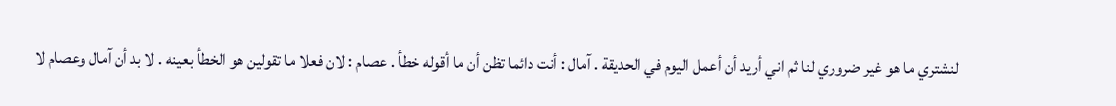لنشتري ما هو غير ضروري لنا ثم اني أريد أن أعمل اليوم في الحديقة . آمال : أنت دائما تظن أن ما أقوله خطأ . عصام : لان فعلا ما تقولين هو الخطأ بعينه . لا بد أن آمال وعصام لا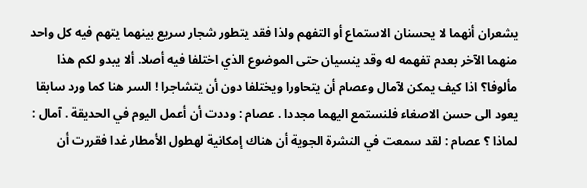يشعران أنهما لا يحسنان الاستماع أو التفهم ولذا فقد يتطور شجار سريع بينهما يتهم فيه كل واحد منهما الآخر بعدم تفهمه له وقد ينسيان حتى الموضوع الذي اختلفا فيه أصلا. ألا يبدو لكم هذا مألوفا؟ اذا كيف يمكن لآمال وعصام أن يتحاورا ويختلفا دون أن يتشاجرا ! السر هنا كما ورد سابقا يعود الى حسن الاصغاء فلنستمع اليهما مجددا . عصام : وددت أن أعمل اليوم في الحديقة . آمال : لماذا ؟ عصام : لقد سمعت في النشرة الجوية أن هناك إمكانية لهطول الأمطار غدا فقررت أن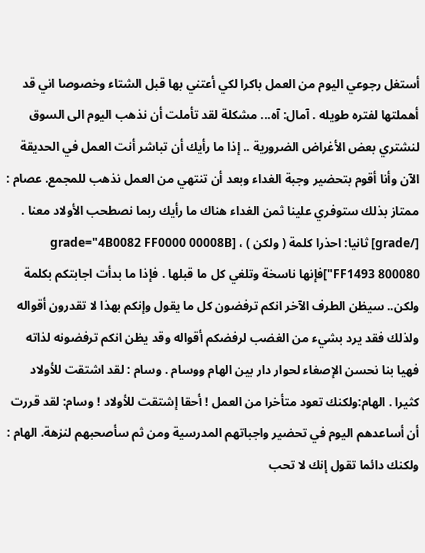أستغل رجوعي اليوم من العمل باكرا لكي أعتني بها قبل الشتاء وخصوصا اني قد أهملتها لفتره طويله . آمال: آه... مشكلة لقد تأملت أن نذهب اليوم الى السوق لنشتري بعض الأغراض الضرورية .. إذا ما رأيك أن تباشر أنت العمل في الحديقة الآن وأنا أقوم بتحضير وجبة الغداء وبعد أن تنتهي من العمل نذهب للمجمع. عصام : ممتاز بذلك ستوفري علينا ثمن الغداء هناك ما رأيك ربما نصطحب الأولاد معنا . [/grade] ثانيا: احذرا كلمة ( ولكن ) ، [grade="4B0082 FF0000 00008B FF1493 800080"]فإنها ناسخة وتلغي كل ما قبلها . فإذا ما بدأت اجابتكم بكلمة ولكن.. سيظن الطرف الآخر انكم ترفضون كل ما يقول وإنكم بهذا لا تقدرون أقواله ولذلك فقد يرد بشيء من الغضب لرفضكم أقواله وقد يظن انكم ترفضونه لذاته فهيا بنا نحسن الإصغاء لحوار دار بين الهام ووسام . وسام : لقد اشتقت للأولاد كثيرا . الهام:ولكنك تعود متأخرا من العمل ! أحقا إشتقت للأولاد ! وسام: لقد قررت أن أساعدهم اليوم في تحضير واجباتهم المدرسية ومن ثم سأصحبهم لنزهة. الهام : ولكنك دائما تقول إنك لا تحب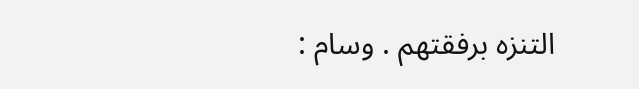التنزه برفقتهم . وسام :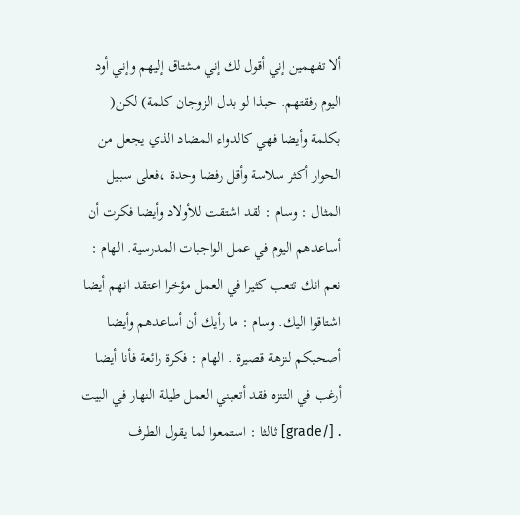ألا تفهمين إني أقول لك إني مشتاق إليهم وإني أود اليوم رفقتهم. حبذا لو بدل الزوجان كلمة) لكن( بكلمة وأيضا فهي كالدواء المضاد الذي يجعل من الحوار أكثر سلاسة وأقل رفضا وحدة ،فعلى سبيل المثال : وسام : لقد اشتقت للأولاد وأيضا فكرت أن أساعدهم اليوم في عمل الواجبات المدرسية. الهام : نعم انك تتعب كثيرا في العمل مؤخرا اعتقد انهم أيضا اشتاقوا اليك. وسام : ما رأيك أن أساعدهم وأيضا أصحبكم لنزهة قصيرة . الهام : فكرة رائعة فأنا أيضا أرغب في التنزه فقد أتعبني العمل طيلة النهار في البيت . [/grade] ثالثا : استمعوا لما يقول الطرف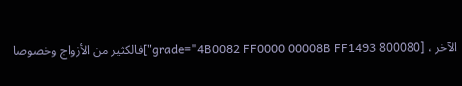الآخر ، [grade="4B0082 FF0000 00008B FF1493 800080"]فالكثير من الأزواج وخصوصا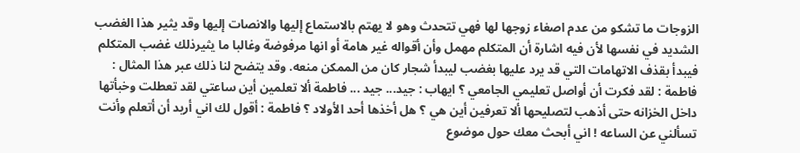الزوجات ما تشكو من عدم اصغاء زوجها لها فهي تتحدث وهو لا يهتم بالاستماع إليها والانصات إليها وقد يثير هذا الغضب الشديد في نفسها لأن فيه اشارة أن المتكلم مهمل وأن أقواله غير هامة أو انها مرفوضة وغالبا ما يثيرذلك غضب المتكلم فيبدأ بقذف الاتهامات التي قد يرد عليها بغضب ليبدأ شجار كان من الممكن منعه. وقد يتضح لنا ذلك عبر هذا المثال : فاطمة : لقد فكرت أن أواصل تعليمي الجامعي ؟ ايهاب : جيد... جيد ... فاطمة ألا تعلمين أين ساعتي لقد تعطلت وخبأتها داخل الخزانه حتى أذهب لتصليحها ألا تعرفين أين هي ؟ هل أخذها أحد الأولاد ؟ فاطمة : أقول لك اني أريد أن أتعلم وأنت تسألني عن الساعه ! اني أبحث معك حول موضوع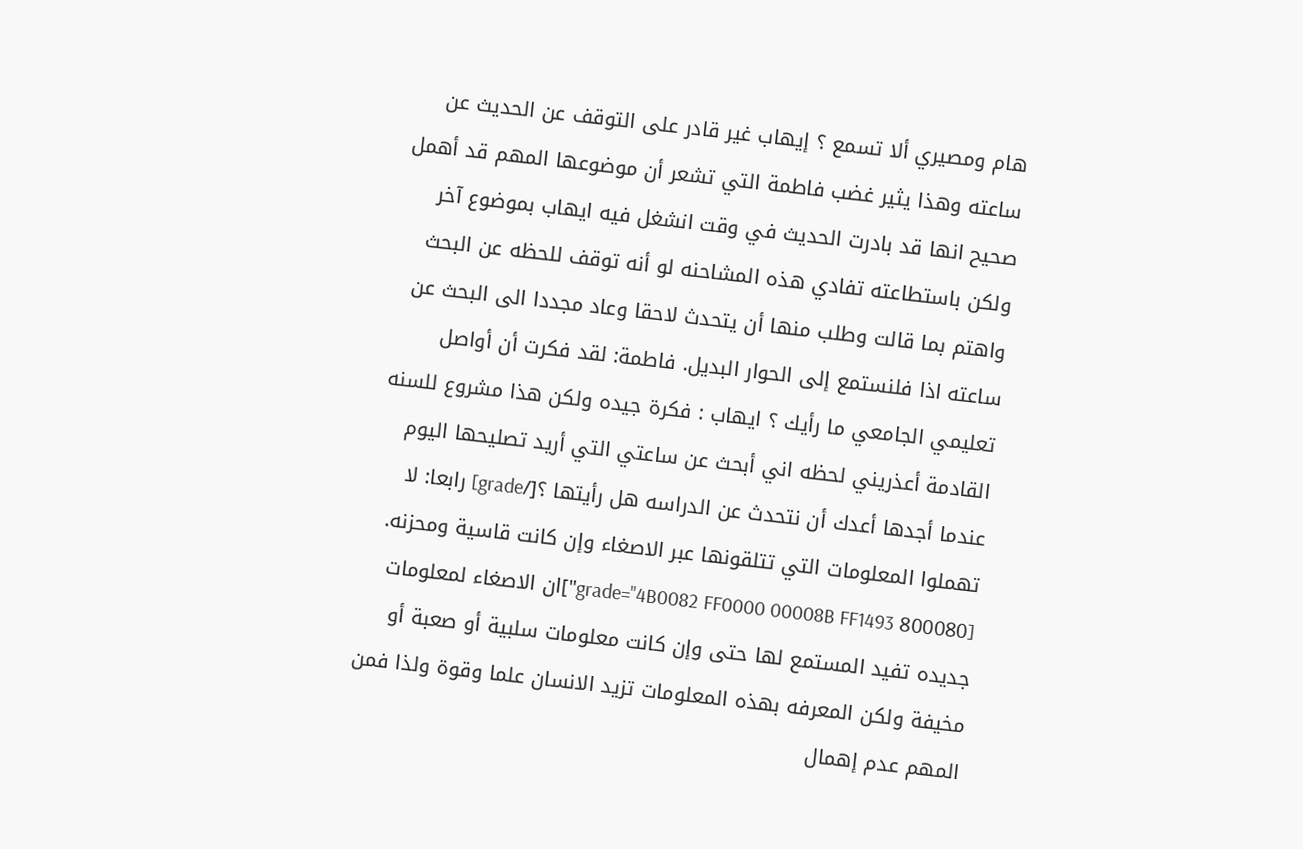هام ومصيري ألا تسمع ؟ إيهاب غير قادر على التوقف عن الحديث عن ساعته وهذا يثير غضب فاطمة التي تشعر أن موضوعها المهم قد أهمل صحيح انها قد بادرت الحديث في وقت انشغل فيه ايهاب بموضوع آخر ولكن باستطاعته تفادي هذه المشاحنه لو أنه توقف للحظه عن البحث واهتم بما قالت وطلب منها أن يتحدث لاحقا وعاد مجددا الى البحث عن ساعته اذا فلنستمع إلى الحوار البديل. فاطمة: لقد فكرت أن أواصل تعليمي الجامعي ما رأيك ؟ ايهاب : فكرة جيده ولكن هذا مشروع للسنه القادمة أعذريني لحظه اني أبحث عن ساعتي التي أريد تصليحها اليوم عندما أجدها أعدك أن نتحدث عن الدراسه هل رأيتها ؟[/grade] رابعا: لا تهملوا المعلومات التي تتلقونها عبر الاصغاء وإن كانت قاسية ومحزنه. [grade="4B0082 FF0000 00008B FF1493 800080"]ان الاصغاء لمعلومات جديده تفيد المستمع لها حتى وإن كانت معلومات سلبية أو صعبة أو مخيفة ولكن المعرفه بهذه المعلومات تزيد الانسان علما وقوة ولذا فمن المهم عدم إهمال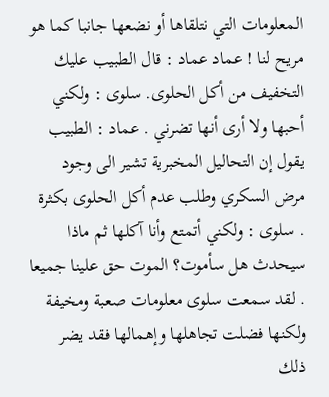المعلومات التي نتلقاها أو نضعها جانبا كما هو مريح لنا ! عماد عماد : قال الطبيب عليك التخفيف من أكل الحلوى. سلوى : ولكني أحبها ولا أرى أنها تضرني . عماد : الطبيب يقول إن التحاليل المخبرية تشير الى وجود مرض السكري وطلب عدم أكل الحلوى بكثرة . سلوى : ولكني أتمتع وأنا آكلها ثم ماذا سيحدث هل سأموت؟ الموت حق علينا جميعا . لقد سمعت سلوى معلومات صعبة ومخيفة ولكنها فضلت تجاهلها وإهمالها فقد يضر ذلك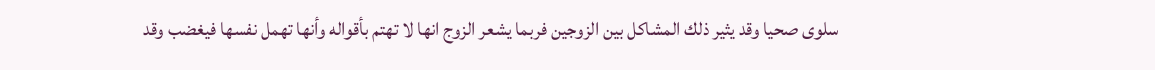سلوى صحيا وقد يثير ذلك المشاكل بين الزوجين فربما يشعر الزوج انها لا تهتم بأقواله وأنها تهمل نفسها فيغضب وقد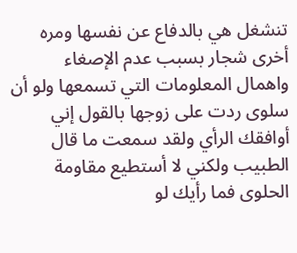تنشغل هي بالدفاع عن نفسها ومره أخرى شجار بسبب عدم الإصغاء واهمال المعلومات التي تسمعها ولو أن سلوى ردت على زوجها بالقول إني أوافقك الرأي ولقد سمعت ما قال الطبيب ولكني لا أستطيع مقاومة الحلوى فما رأيك لو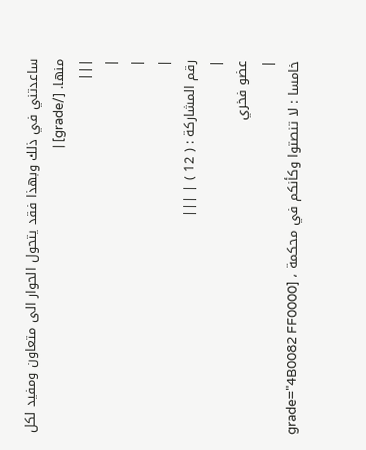ساعدتني في ذلك وبهذا فقد يتحول الحوار الى متعاون ومفيد لكل منها. [/grade] |
|||
|
|
|
رقم المشاركة : ( 12 ) | |||
|
عضو فخري
|
خامسا : لا تنصتوا وكأنكم في محكمة ، [grade="4B0082 FF0000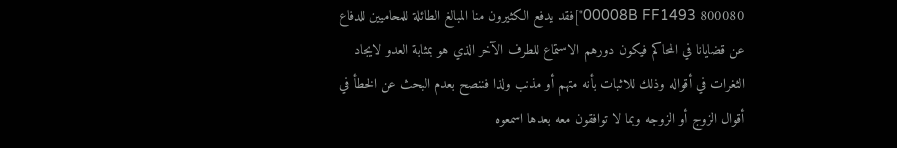00008B FF1493 800080"]فقد يدفع الكثيرون منا المبالغ الطائلة للمحاميين للدفاع عن قضايانا في المحاكم فيكون دورهم الاستماع للطرف الآخر الذي هو بمثابة العدو لايجاد الثغرات في أقواله وذلك للاثبات بأنه متهم أو مذنب ولذا فننصح بعدم البحث عن الخطأ في أقوال الزوج أو الزوجه وبما لا توافقون معه بعدها اسمعوه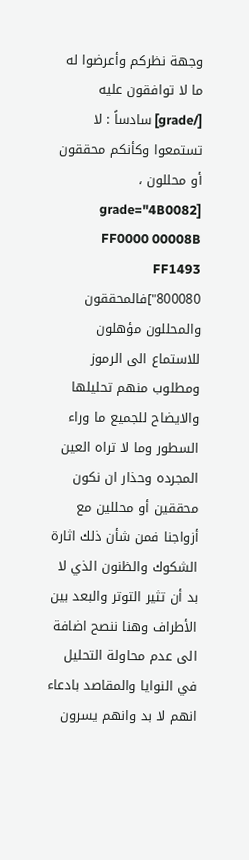وجهة نظركم وأعرضوا له ما لا توافقون عليه [/grade] سادساً : لا تستمعوا وكأنكم محققون أو محللون ، [grade="4B0082 FF0000 00008B FF1493 800080"]فالمحققون والمحللون مؤهلون للاستماع الى الرموز ومطلوب منهم تحليلها والايضاح للجميع ما وراء السطور وما لا تراه العين المجرده وحذار ان نكون محققين أو محللين مع أزواجنا فمن شأن ذلك اثارة الشكوك والظنون الذي لا بد أن تثير التوتر والبعد بين الأطراف وهنا ننصح اضافة الى عدم محاولة التحليل في النوايا والمقاصد بادعاء انهم لا بد وانهم يسرون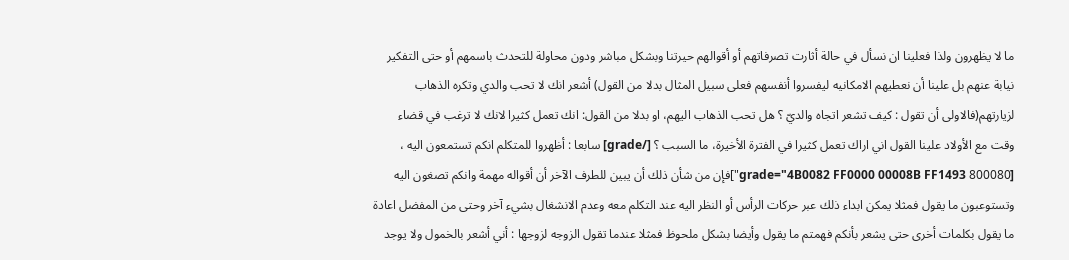ما لا يظهرون ولذا فعلينا ان نسأل في حالة أثارت تصرفاتهم أو أقوالهم حيرتنا وبشكل مباشر ودون محاولة للتحدث باسمهم أو حتى التفكير نيابة عنهم بل علينا أن نعطيهم الامكانيه ليفسروا أنفسهم فعلى سبيل المثال بدلا من القول) أشعر انك لا تحب والدي وتكره الذهاب لزيارتهم(فالاولى أن تقول : كيف تشعر اتجاه والديّ ؟ هل تحب الذهاب اليهم، او بدلا من القول: انك تعمل كثيرا لانك لا ترغب في قضاء وقت مع الأولاد علينا القول اني اراك تعمل كثيرا في الفترة الأخيرة، ما السبب ؟ [/grade] سابعا : أظهروا للمتكلم انكم تستمعون اليه ، [grade="4B0082 FF0000 00008B FF1493 800080"]فإن من شأن ذلك أن يبين للطرف الآخر أن أقواله مهمة وانكم تصغون اليه وتستوعبون ما يقول فمثلا يمكن ابداء ذلك عبر حركات الرأس أو النظر اليه عند التكلم معه وعدم الانشغال بشيء آخر وحتى من المفضل اعادة ما يقول بكلمات أخرى حتى يشعر بأنكم فهمتم ما يقول وأيضا بشكل ملحوظ فمثلا عندما تقول الزوجه لزوجها : أني أشعر بالخمول ولا يوجد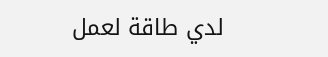لدي طاقة لعمل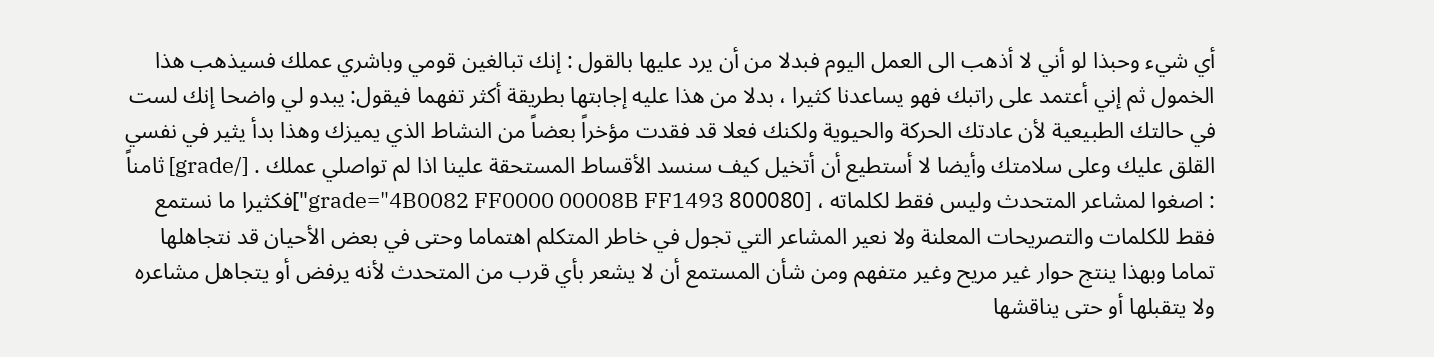أي شيء وحبذا لو أني لا أذهب الى العمل اليوم فبدلا من أن يرد عليها بالقول : إنك تبالغين قومي وباشري عملك فسيذهب هذا الخمول ثم إني أعتمد على راتبك فهو يساعدنا كثيرا ، بدلا من هذا عليه إجابتها بطريقة أكثر تفهما فيقول: يبدو لي واضحا إنك لست في حالتك الطبيعية لأن عادتك الحركة والحيوية ولكنك فعلا قد فقدت مؤخراً بعضاً من النشاط الذي يميزك وهذا بدأ يثير في نفسي القلق عليك وعلى سلامتك وأيضا لا أستطيع أن أتخيل كيف سنسد الأقساط المستحقة علينا اذا لم تواصلي عملك . [/grade] ثامناً : اصغوا لمشاعر المتحدث وليس فقط لكلماته ، [grade="4B0082 FF0000 00008B FF1493 800080"]فكثيرا ما نستمع فقط للكلمات والتصريحات المعلنة ولا نعير المشاعر التي تجول في خاطر المتكلم اهتماما وحتى في بعض الأحيان قد نتجاهلها تماما وبهذا ينتج حوار غير مريح وغير متفهم ومن شأن المستمع أن لا يشعر بأي قرب من المتحدث لأنه يرفض أو يتجاهل مشاعره ولا يتقبلها أو حتى يناقشها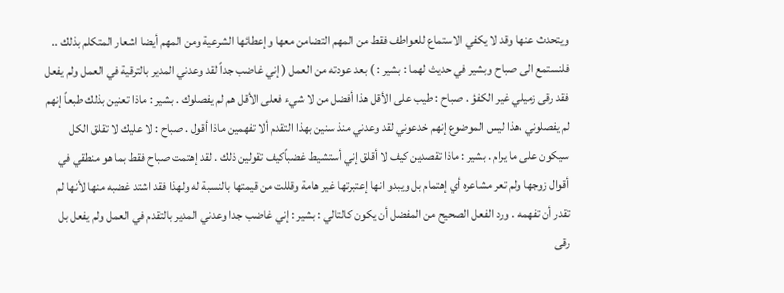ويتحدث عنها وقد لا يكفي الاستماع للعواطف فقط من المهم التضامن معها وإعطائها الشرعية ومن المهم أيضا اشعار المتكلم بذلك .. فلنستمع الى صباح وبشير في حديث لهما : بشير : ) بعد عودته من العمل ( إني غاضب جداً لقد وعدني المدير بالترقية في العمل ولم يفعل فقد رقى زميلي غير الكفؤ . صباح : طيب على الأقل هذا أفضل من لا شيء فعلى الأقل هم لم يفصلوك . بشير : ماذا تعنين بذلك طبعاً إنهم لم يفصلوني ،هذا ليس الموضوع إنهم خدعوني لقد وعدني منذ سنين بهذا التقدم ألا تفهمين ماذا أقول . صباح : لا عليك لا تقلق الكل سيكون على ما يرام . بشير : ماذا تقصدين كيف لا أقلق إني أستشيط غضباًكيف تقولين ذلك . لقد إهتمت صباح فقط بما هو منطقي في أقوال زوجها ولم تعر مشاعره أي إهتمام بل ويبدو انها إعتبرتها غير هامة وقللت من قيمتها بالنسبة له ولهذا فقد اشتد غضبه منها لأنها لم تقدر أن تفهمه . ورد الفعل الصحيح من المفضل أن يكون كالتالي : بشير : إني غاضب جدا وعدني المدير بالتقدم في العمل ولم يفعل بل رقى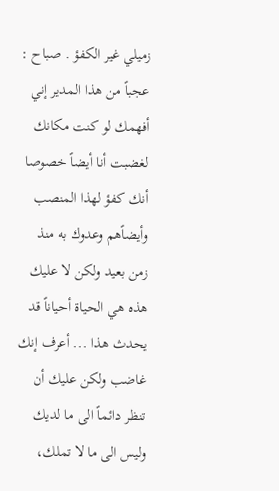زميلي غير الكفؤ . صباح : عجباً من هذا المدير إني أفهمك لو كنت مكانك لغضبت أنا أيضاً خصوصا أنك كفؤ لهذا المنصب وأيضاًهم وعدوك به منذ زمن بعيد ولكن لا عليك هذه هي الحياة أحياناً قد يحدث هذا ... أعرف إنك غاضب ولكن عليك أن تنظر دائماً الى ما لديك وليس الى ما لا تملك،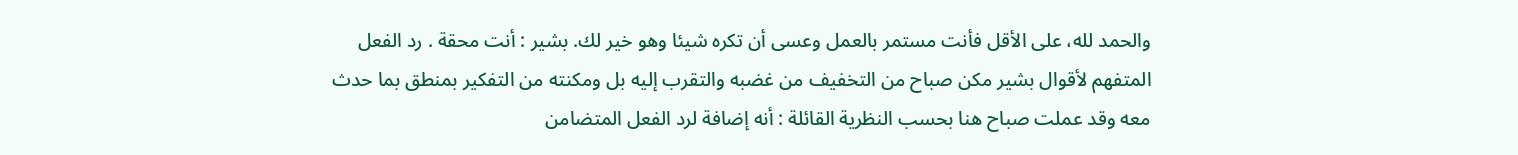والحمد لله، على الأقل فأنت مستمر بالعمل وعسى أن تكره شيئا وهو خير لك. بشير : أنت محقة . رد الفعل المتفهم لأقوال بشير مكن صباح من التخفيف من غضبه والتقرب إليه بل ومكنته من التفكير بمنطق بما حدث معه وقد عملت صباح هنا بحسب النظرية القائلة : أنه إضافة لرد الفعل المتضامن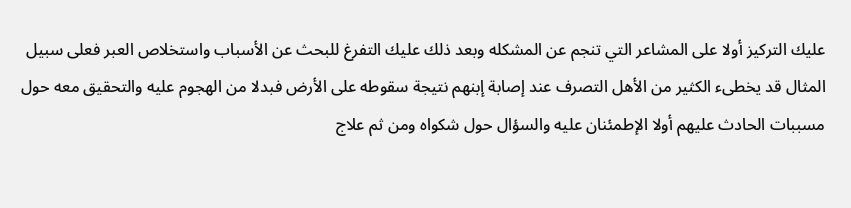عليك التركيز أولا على المشاعر التي تنجم عن المشكله وبعد ذلك عليك التفرغ للبحث عن الأسباب واستخلاص العبر فعلى سبيل المثال قد يخطىء الكثير من الأهل التصرف عند إصابة إبنهم نتيجة سقوطه على الأرض فبدلا من الهجوم عليه والتحقيق معه حول مسببات الحادث عليهم أولا الإطمئنان عليه والسؤال حول شكواه ومن ثم علاج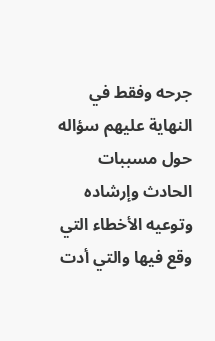جرحه وفقط في النهاية عليهم سؤاله حول مسببات الحادث وإرشاده وتوعيه الأخطاء التي وقع فيها والتي أدت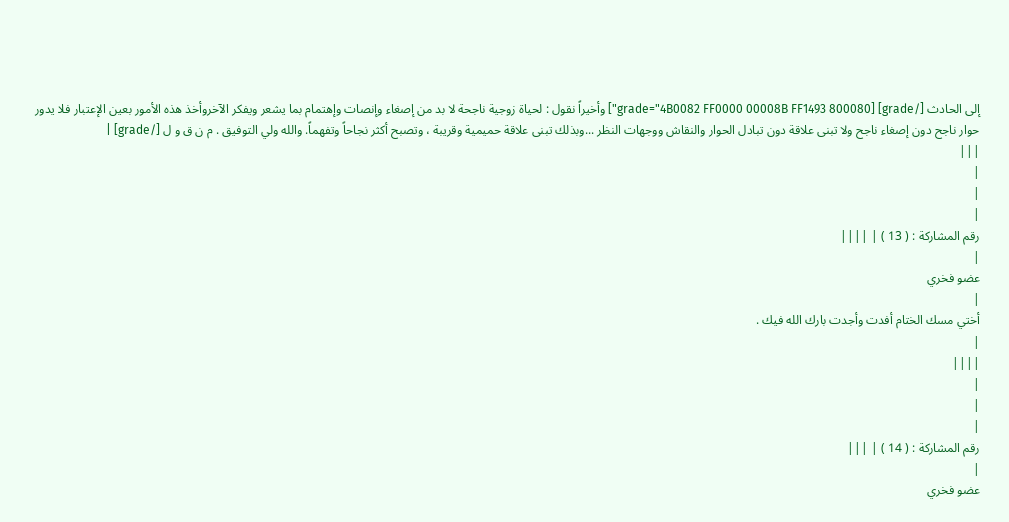إلى الحادث [/grade] [grade="4B0082 FF0000 00008B FF1493 800080"] وأخيراً نقول : لحياة زوجية ناجحة لا بد من إصغاء وإنصات وإهتمام بما يشعر ويفكر الآخروأخذ هذه الأمور بعين الإعتبار فلا يدور حوار ناجح دون إصغاء ناجح ولا تبنى علاقة دون تبادل الحوار والنقاش ووجهات النظر ...وبذلك تبنى علاقة حميمية وقريبة ، وتصبح أكثر نجاحاً وتفهماً. والله ولي التوفيق . م ن ق و ل [/grade] |
|||
|
|
|
رقم المشاركة : ( 13 ) | ||||
|
عضو فخري
|
أختي مسك الختام أفدت وأجدت بارك الله فيك .
|
||||
|
|
|
رقم المشاركة : ( 14 ) | |||
|
عضو فخري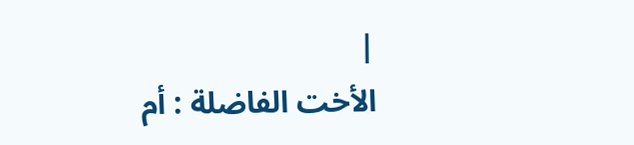|
الأخت الفاضلة : أم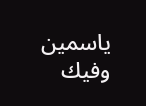ياسمين
وفيك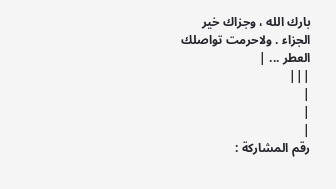بارك الله ، وجزاك خير الجزاء . ولاحرمت تواصلك العطر ... |
|||
|
|
|
رقم المشاركة :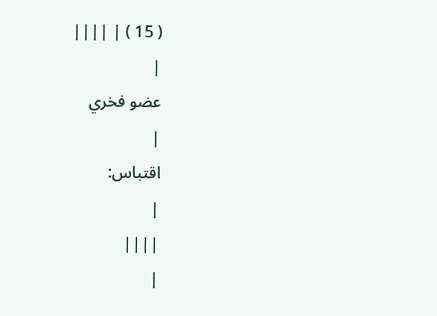( 15 ) | ||||
|
عضو فخري
|
اقتباس:
|
||||
|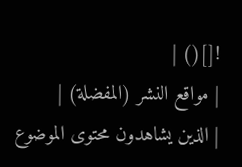![]() |
| مواقع النشر (المفضلة) |
| الذين يشاهدون محتوى الموضوع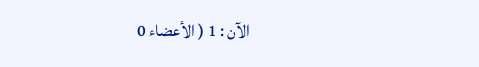الآن : 1 ( الأعضاء 0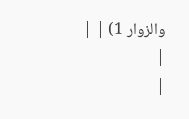والزوار 1) | |
|
|